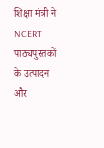शिक्षा मंत्री ने NCERT पाठ्यपुस्तकों के उत्पादन और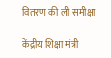वितरण की ली समीक्षा

केंद्रीय शिक्षा मंत्री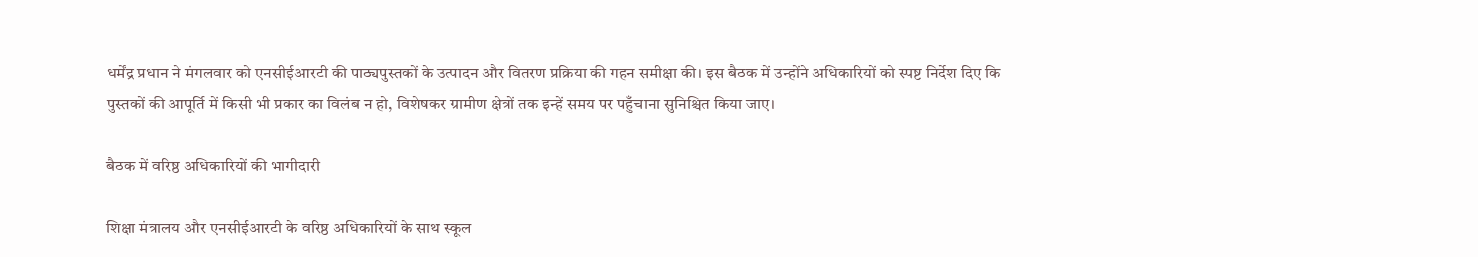धर्मेंद्र प्रधान ने मंगलवार को एनसीईआरटी की पाठ्यपुस्तकों के उत्पादन और वितरण प्रक्रिया की गहन समीक्षा की। इस बैठक में उन्होंने अधिकारियों को स्पष्ट निर्देश दिए कि पुस्तकों की आपूर्ति में किसी भी प्रकार का विलंब न हो, विशेषकर ग्रामीण क्षेत्रों तक इन्हें समय पर पहुँचाना सुनिश्चित किया जाए।

बैठक में वरिष्ठ अधिकारियों की भागीदारी

शिक्षा मंत्रालय और एनसीईआरटी के वरिष्ठ अधिकारियों के साथ स्कूल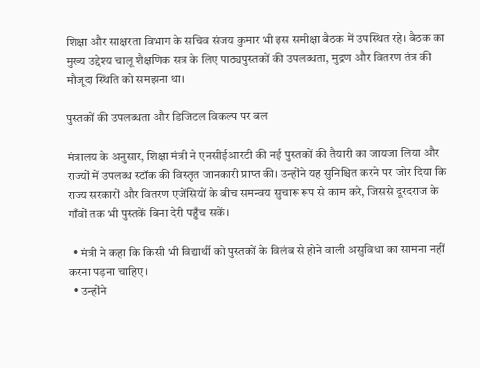शिक्षा और साक्षरता विभाग के सचिव संजय कुमार भी इस समीक्षा बैठक में उपस्थित रहे। बैठक का मुख्य उद्देश्य चालू शैक्षणिक सत्र के लिए पाठ्यपुस्तकों की उपलब्धता, मुद्रण और वितरण तंत्र की मौजूदा स्थिति को समझना था।

पुस्तकों की उपलब्धता और डिजिटल विकल्प पर बल

मंत्रालय के अनुसार, शिक्षा मंत्री ने एनसीईआरटी की नई पुस्तकों की तैयारी का जायजा लिया और राज्यों में उपलब्ध स्टॉक की विस्तृत जानकारी प्राप्त की। उन्होंने यह सुनिश्चित करने पर जोर दिया कि राज्य सरकारों और वितरण एजेंसियों के बीच समन्वय सुचारू रूप से काम करे, जिससे दूरदराज के गाँवों तक भी पुस्तकें बिना देरी पहुँच सकें।

  • मंत्री ने कहा कि किसी भी विद्यार्थी को पुस्तकों के विलंब से होने वाली असुविधा का सामना नहीं करना पड़ना चाहिए।
  • उन्होंने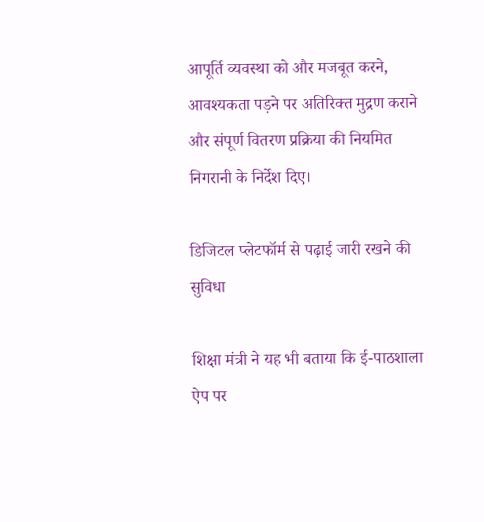आपूर्ति व्यवस्था को और मजबूत करने, आवश्यकता पड़ने पर अतिरिक्त मुद्रण कराने और संपूर्ण वितरण प्रक्रिया की नियमित निगरानी के निर्देश दिए।

डिजिटल प्लेटफॉर्म से पढ़ाई जारी रखने की सुविधा

शिक्षा मंत्री ने यह भी बताया कि ई-पाठशाला ऐप पर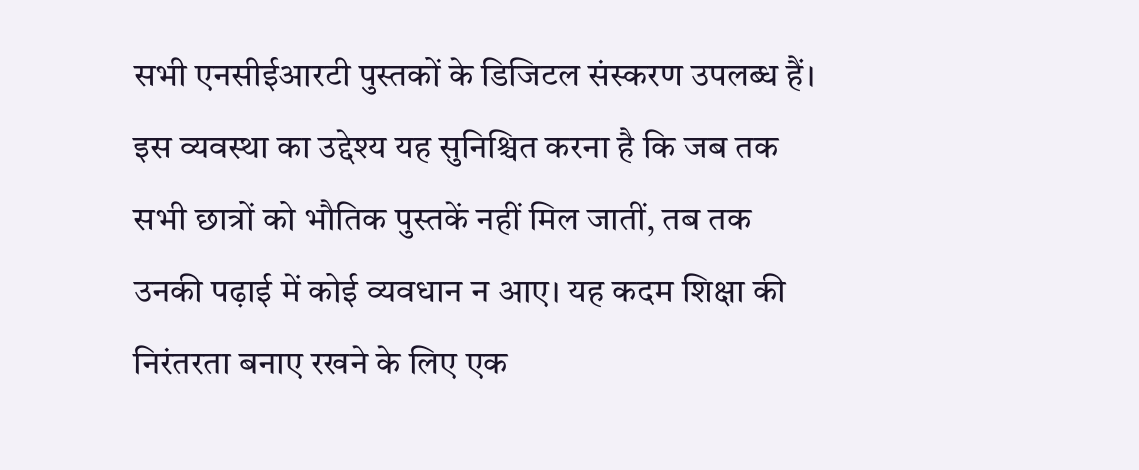सभी एनसीईआरटी पुस्तकों के डिजिटल संस्करण उपलब्ध हैं। इस व्यवस्था का उद्देश्य यह सुनिश्चित करना है कि जब तक सभी छात्रों को भौतिक पुस्तकें नहीं मिल जातीं, तब तक उनकी पढ़ाई में कोई व्यवधान न आए। यह कदम शिक्षा की निरंतरता बनाए रखने के लिए एक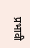प्रभावी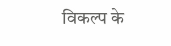विकल्प के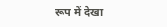रूप में देखा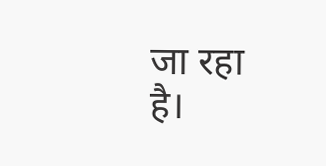जा रहा है।